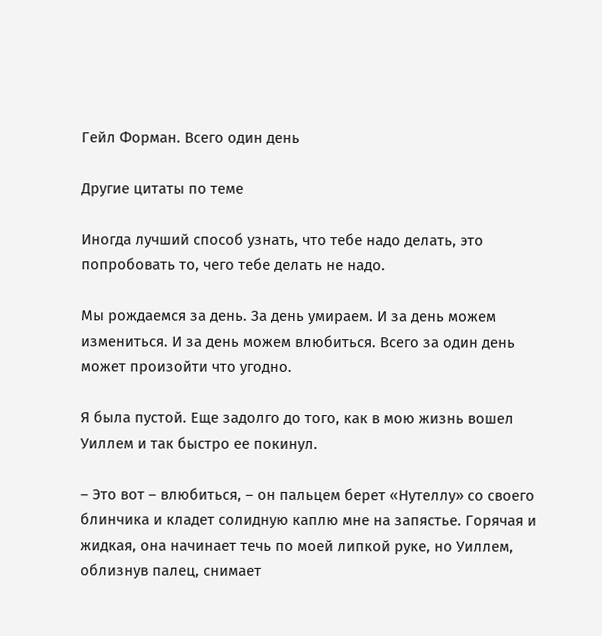Гейл Форман. Всего один день

Другие цитаты по теме

Иногда лучший способ узнать, что тебе надо делать, это попробовать то, чего тебе делать не надо.

Мы рождаемся за день. За день умираем. И за день можем измениться. И за день можем влюбиться. Всего за один день может произойти что угодно.

Я была пустой. Еще задолго до того, как в мою жизнь вошел Уиллем и так быстро ее покинул.

– Это вот – влюбиться, – он пальцем берет «Нутеллу» со своего блинчика и кладет солидную каплю мне на запястье. Горячая и жидкая, она начинает течь по моей липкой руке, но Уиллем, облизнув палец, снимает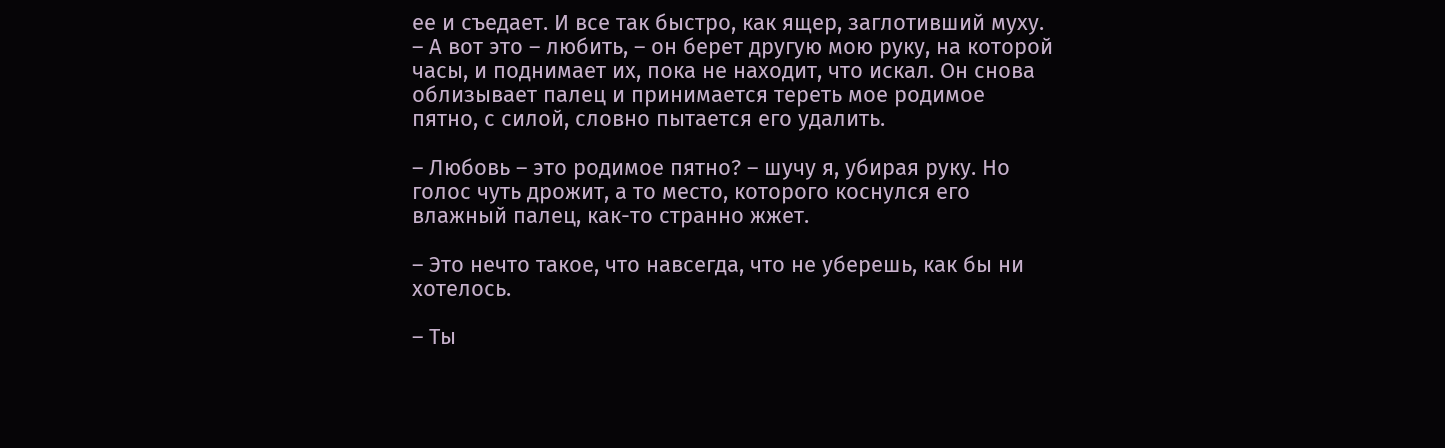ее и съедает. И все так быстро, как ящер, заглотивший муху. – А вот это – любить, – он берет другую мою руку, на которой часы, и поднимает их, пока не находит, что искал. Он снова облизывает палец и принимается тереть мое родимое пятно, с силой, словно пытается его удалить.

– Любовь – это родимое пятно? – шучу я, убирая руку. Но голос чуть дрожит, а то место, которого коснулся его влажный палец, как-то странно жжет.

– Это нечто такое, что навсегда, что не уберешь, как бы ни хотелось.

– Ты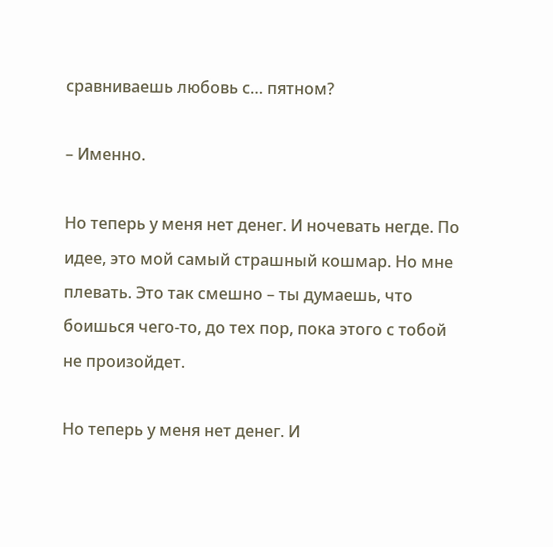сравниваешь любовь с… пятном?

– Именно.

Но теперь у меня нет денег. И ночевать негде. По идее, это мой самый страшный кошмар. Но мне плевать. Это так смешно – ты думаешь, что боишься чего-то, до тех пор, пока этого с тобой не произойдет.

Но теперь у меня нет денег. И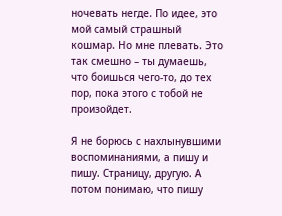ночевать негде. По идее, это мой самый страшный кошмар. Но мне плевать. Это так смешно – ты думаешь, что боишься чего-то, до тех пор, пока этого с тобой не произойдет.

Я не борюсь с нахлынувшими воспоминаниями, а пишу и пишу. Страницу, другую. А потом понимаю, что пишу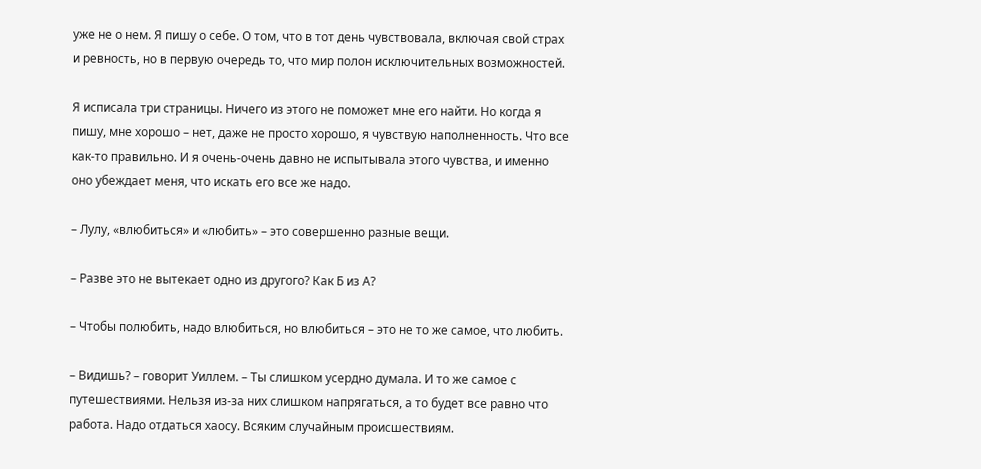уже не о нем. Я пишу о себе. О том, что в тот день чувствовала, включая свой страх и ревность, но в первую очередь то, что мир полон исключительных возможностей.

Я исписала три страницы. Ничего из этого не поможет мне его найти. Но когда я пишу, мне хорошо – нет, даже не просто хорошо, я чувствую наполненность. Что все как-то правильно. И я очень-очень давно не испытывала этого чувства, и именно оно убеждает меня, что искать его все же надо.

– Лулу, «влюбиться» и «любить» – это совершенно разные вещи.

– Разве это не вытекает одно из другого? Как Б из А?

– Чтобы полюбить, надо влюбиться, но влюбиться – это не то же самое, что любить.

– Видишь? – говорит Уиллем. – Ты слишком усердно думала. И то же самое с путешествиями. Нельзя из-за них слишком напрягаться, а то будет все равно что работа. Надо отдаться хаосу. Всяким случайным происшествиям.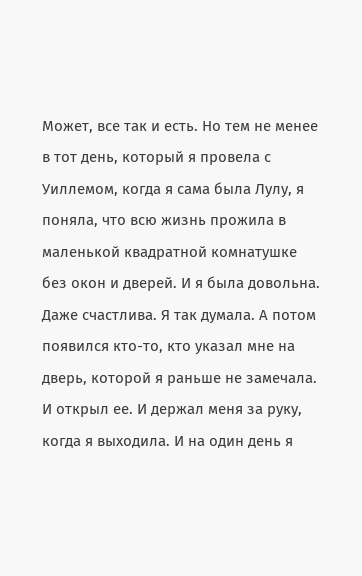Может, все так и есть. Но тем не менее в тот день, который я провела с Уиллемом, когда я сама была Лулу, я поняла, что всю жизнь прожила в маленькой квадратной комнатушке без окон и дверей. И я была довольна. Даже счастлива. Я так думала. А потом появился кто-то, кто указал мне на дверь, которой я раньше не замечала. И открыл ее. И держал меня за руку, когда я выходила. И на один день я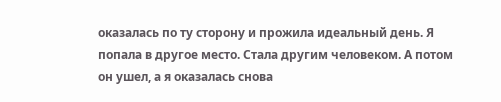оказалась по ту сторону и прожила идеальный день. Я попала в другое место. Стала другим человеком. А потом он ушел, а я оказалась снова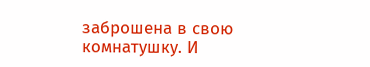заброшена в свою комнатушку. И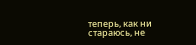теперь, как ни стараюсь, не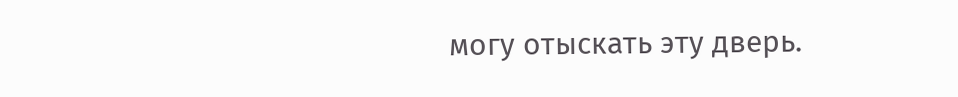могу отыскать эту дверь.